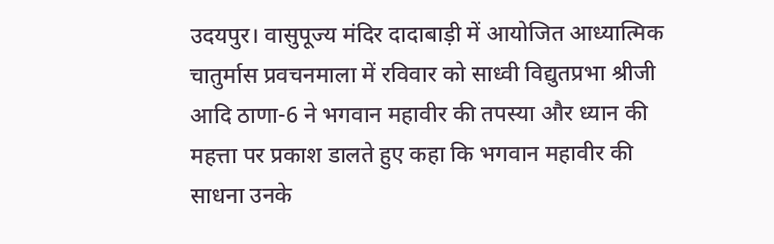उदयपुर। वासुपूज्य मंदिर दादाबाड़ी में आयोजित आध्यात्मिक चातुर्मास प्रवचनमाला में रविवार को साध्वी विद्युतप्रभा श्रीजी आदि ठाणा-6 ने भगवान महावीर की तपस्या और ध्यान की महत्ता पर प्रकाश डालते हुए कहा कि भगवान महावीर की साधना उनके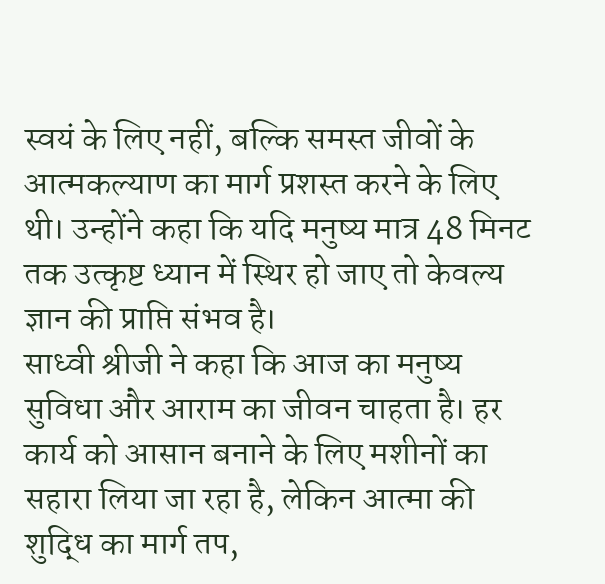स्वयं के लिए नहीं, बल्कि समस्त जीवों के आत्मकल्याण का मार्ग प्रशस्त करने के लिए थी। उन्होंने कहा कि यदि मनुष्य मात्र 48 मिनट तक उत्कृष्ट ध्यान में स्थिर हो जाए तो केवल्य ज्ञान की प्राप्ति संभव है।
साध्वी श्रीजी ने कहा कि आज का मनुष्य सुविधा और आराम का जीवन चाहता है। हर कार्य को आसान बनाने के लिए मशीनों का सहारा लिया जा रहा है, लेकिन आत्मा की शुद्धि का मार्ग तप,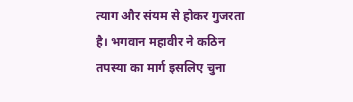त्याग और संयम से होकर गुजरता है। भगवान महावीर ने कठिन तपस्या का मार्ग इसलिए चुना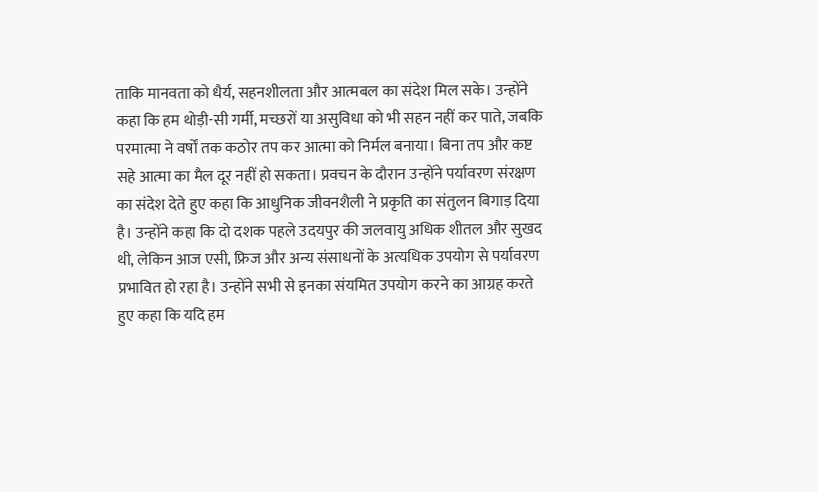ताकि मानवता को धैर्य, सहनशीलता और आत्मबल का संदेश मिल सके। उन्होंने कहा कि हम थोड़ी-सी गर्मी, मच्छरों या असुविधा को भी सहन नहीं कर पाते, जबकि परमात्मा ने वर्षों तक कठोर तप कर आत्मा को निर्मल बनाया। बिना तप और कष्ट सहे आत्मा का मैल दूर नहीं हो सकता। प्रवचन के दौरान उन्होंने पर्यावरण संरक्षण का संदेश देते हुए कहा कि आधुनिक जीवनशैली ने प्रकृति का संतुलन बिगाड़ दिया है। उन्होंने कहा कि दो दशक पहले उदयपुर की जलवायु अधिक शीतल और सुखद थी, लेकिन आज एसी, फ्रिज और अन्य संसाधनों के अत्यधिक उपयोग से पर्यावरण प्रभावित हो रहा है। उन्होंने सभी से इनका संयमित उपयोग करने का आग्रह करते हुए कहा कि यदि हम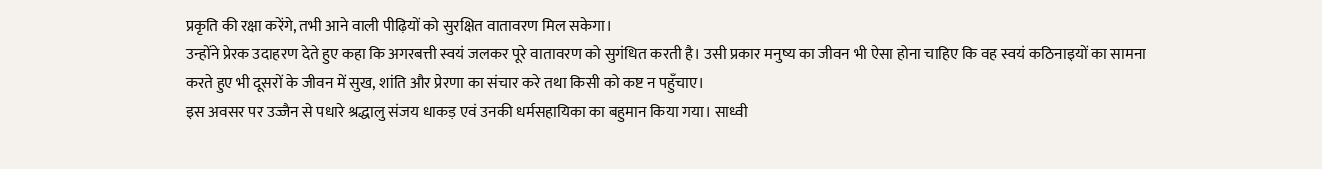प्रकृति की रक्षा करेंगे, तभी आने वाली पीढ़ियों को सुरक्षित वातावरण मिल सकेगा।
उन्होंने प्रेरक उदाहरण देते हुए कहा कि अगरबत्ती स्वयं जलकर पूरे वातावरण को सुगंधित करती है। उसी प्रकार मनुष्य का जीवन भी ऐसा होना चाहिए कि वह स्वयं कठिनाइयों का सामना करते हुए भी दूसरों के जीवन में सुख, शांति और प्रेरणा का संचार करे तथा किसी को कष्ट न पहुँचाए।
इस अवसर पर उज्जैन से पधारे श्रद्धालु संजय धाकड़ एवं उनकी धर्मसहायिका का बहुमान किया गया। साध्वी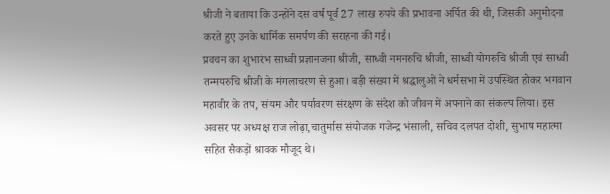श्रीजी ने बताया कि उन्होंने दस वर्ष पूर्व 27 लाख रुपये की प्रभावना अर्पित की थी, जिसकी अनुमोदना करते हुए उनके धार्मिक समर्पण की सराहना की गई।
प्रवचन का शुभारंभ साध्वी प्रज्ञानजना श्रीजी, साध्वी नमनरुचि श्रीजी, साध्वी योगरुचि श्रीजी एवं साध्वी तन्मयरुचि श्रीजी के मंगलाचरण से हुआ। बड़ी संख्या में श्रद्धालुओं ने धर्मसभा में उपस्थित होकर भगवान महावीर के तप, संयम और पर्यावरण संरक्षण के संदेश को जीवन में अपनाने का संकल्प लिया। इस अवसर पर अध्यक्ष राज लोढ़ा,चातुर्मास संयोजक गजेन्द्र भंसाली, सचिव दलपत दोशी, सुभाष महात्मा सहित सैकड़ों श्रावक मौजूद थे।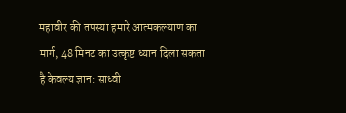महावीर की तपस्या हमारे आत्मकल्याण का मार्ग, 48 मिनट का उत्कृष्ट ध्यान दिला सकता है केवल्य ज्ञान: साध्वी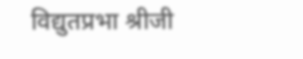विद्युतप्रभा श्रीजी